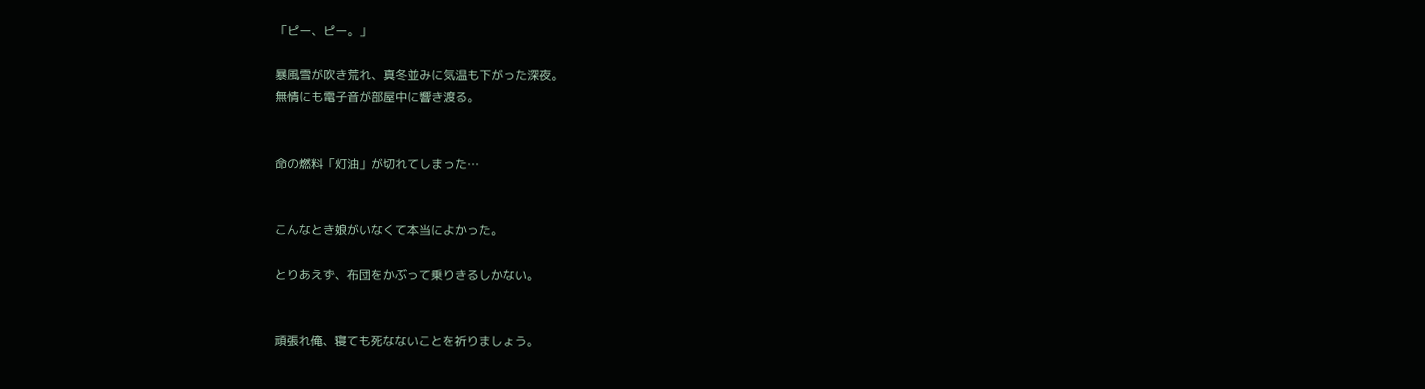「ピー、ピー。」

暴風雪が吹き荒れ、真冬並みに気温も下がった深夜。
無情にも電子音が部屋中に響き渡る。


命の燃料「灯油」が切れてしまった…


こんなとき娘がいなくて本当によかった。

とりあえず、布団をかぶって乗りきるしかない。


頑張れ俺、寝ても死なないことを祈りましょう。